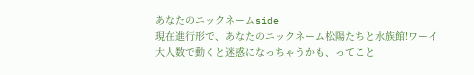あなたのニックネームside
現在進行形で、あなたのニックネーム松陽たちと水族館!ワーイ
大人数で動くと迷惑になっちゃうかも、ってこと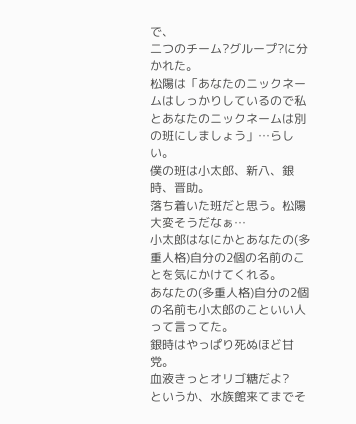で、
二つのチーム?グループ?に分かれた。
松陽は「あなたのニックネームはしっかりしているので私とあなたのニックネームは別の班にしましょう」…らしい。
僕の班は小太郎、新八、銀時、晋助。
落ち着いた班だと思う。松陽大変そうだなぁ…
小太郎はなにかとあなたの(多重人格)自分の2個の名前のことを気にかけてくれる。
あなたの(多重人格)自分の2個の名前も小太郎のこといい人って言ってた。
銀時はやっぱり死ぬほど甘党。
血液きっとオリゴ糖だよ?
というか、水族館来てまでそ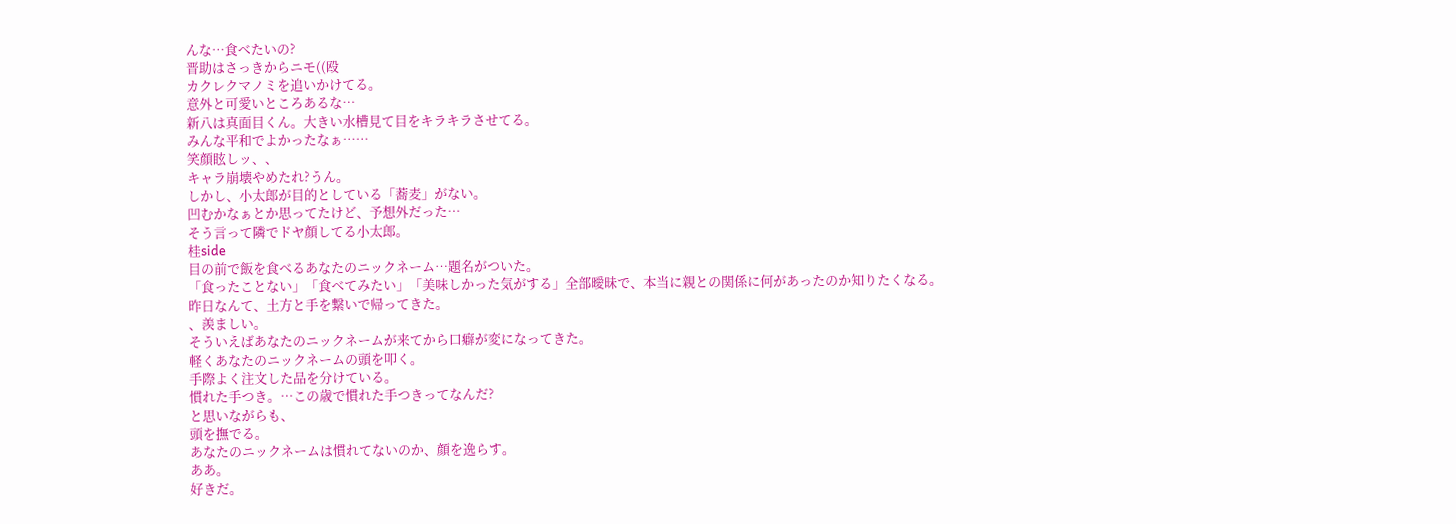んな…食べたいの?
晋助はさっきからニモ((殴
カクレクマノミを追いかけてる。
意外と可愛いところあるな…
新八は真面目くん。大きい水槽見て目をキラキラさせてる。
みんな平和でよかったなぁ……
笑顔眩しッ、、
キャラ崩壊やめたれ?うん。
しかし、小太郎が目的としている「蕎麦」がない。
凹むかなぁとか思ってたけど、予想外だった…
そう言って隣でドヤ顔してる小太郎。
桂side
目の前で飯を食べるあなたのニックネーム…題名がついた。
「食ったことない」「食べてみたい」「美味しかった気がする」全部曖昧で、本当に親との関係に何があったのか知りたくなる。
昨日なんて、土方と手を繋いで帰ってきた。
、羨ましい。
そういえばあなたのニックネームが来てから口癖が変になってきた。
軽くあなたのニックネームの頭を叩く。
手際よく注文した品を分けている。
慣れた手つき。…この歳で慣れた手つきってなんだ?
と思いながらも、
頭を撫でる。
あなたのニックネームは慣れてないのか、顔を逸らす。
ああ。
好きだ。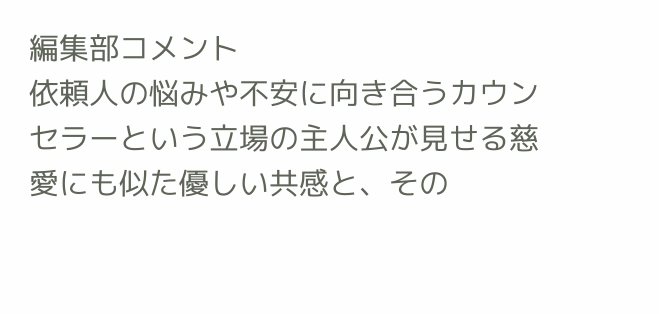編集部コメント
依頼人の悩みや不安に向き合うカウンセラーという立場の主人公が見せる慈愛にも似た優しい共感と、その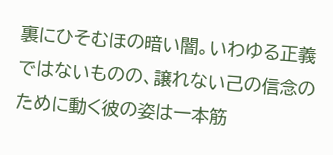裏にひそむほの暗い闇。いわゆる正義ではないものの、譲れない己の信念のために動く彼の姿は一本筋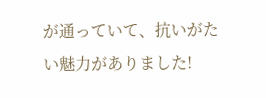が通っていて、抗いがたい魅力がありました!